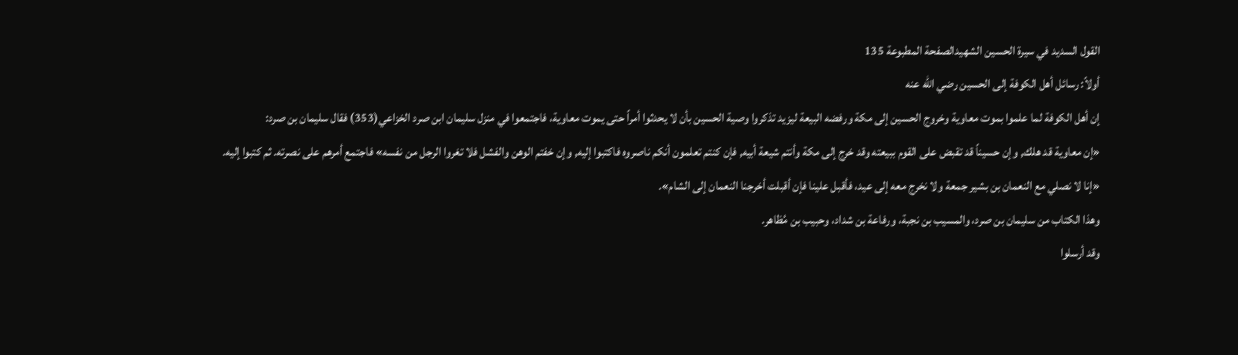القول السديد في سيرة الحسين الشهيدالصفحة المطبوعة 135
أولاً: رسائل أهل الكوفة إلى الحسين رضي الله عنه
إن أهل الكوفة لما علموا بموت معاوية وخروج الحسين إلى مكة ورفضه البيعة ليزيد تذكروا وصية الحسين بأن لا يحدثوا أمراً حتى يموت معاوية، فاجتمعوا في منزل سليمان ابن صرد الخزاعي(353) فقال سليمان بن صرد:
«إن معاوية قد هلك, وإن حسيناً قد تقبض على القوم ببيعته وقد خرج إلى مكة وأنتم شيعة أبيه, فإن كنتم تعلمون أنكم ناصروه فاكتبوا إليه, وإن خفتم الوهن والفشل فلا تغروا الرجل من نفسه» فاجتمع أمرهم على نصرته. ثم كتبوا إليه.
«إنا لا نصلي مع النعمان بن بشير جمعة ولا نخرج معه إلى عيد، فأقبل علينا فإن أقبلت أخرجنا النعمان إلى الشام».
وهذا الكتاب من سليمان بن صرد، والمسيب بن نجبة، ورفاعة بن شداد، وحبيب بن مُظاهر.
وقد أرسلوا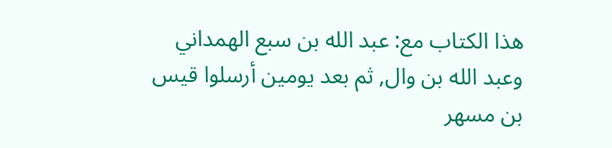هذا الكتاب مع: عبد الله بن سبع الهمداني وعبد الله بن وال, ثم بعد يومين أرسلوا قيس بن مسهر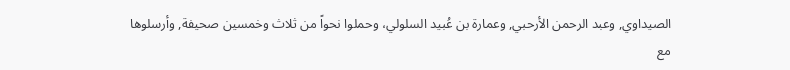الصيداوي, وعبد الرحمن الأرحبي, وعمارة بن عُبيد السلولي، وحملوا نحواً من ثلاث وخمسين صحيفة, وأرسلوها مع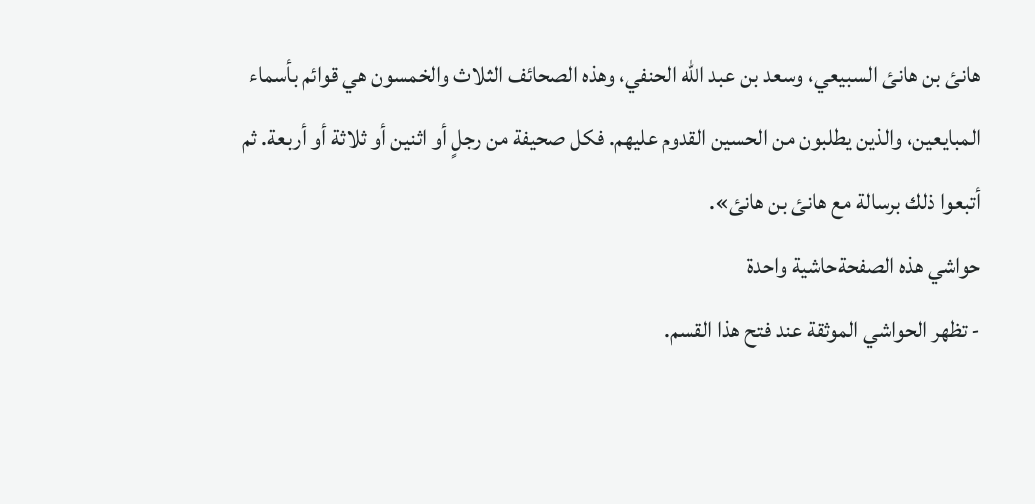هانئ بن هانئ السبيعي، وسعد بن عبد الله الحنفي، وهذه الصحائف الثلاث والخمسون هي قوائم بأسماء المبايعين، والذين يطلبون من الحسين القدوم عليهم. فكل صحيفة من رجلٍ أو اثنين أو ثلاثة أو أربعة. ثم أتبعوا ذلك برسالة مع هانئ بن هانئ».
حواشي هذه الصفحةحاشية واحدة
- تظهر الحواشي الموثقة عند فتح هذا القسم.